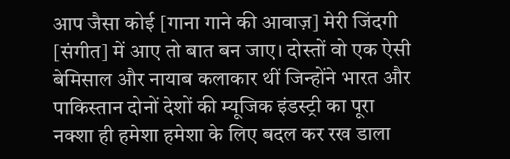आप जैसा कोई [गाना गाने की आवाज़] मेरी जिंदगी [संगीत] में आए तो बात बन जाए। दोस्तों वो एक ऐसी बेमिसाल और नायाब कलाकार थीं जिन्होंने भारत और पाकिस्तान दोनों देशों की म्यूजिक इंडस्ट्री का पूरा नक्शा ही हमेशा हमेशा के लिए बदल कर रख डाला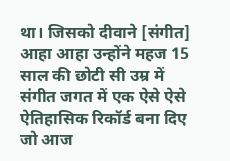था। जिसको दीवाने [संगीत] आहा आहा उन्होंने महज 15 साल की छोटी सी उम्र में संगीत जगत में एक ऐसे ऐसे ऐतिहासिक रिकॉर्ड बना दिए जो आज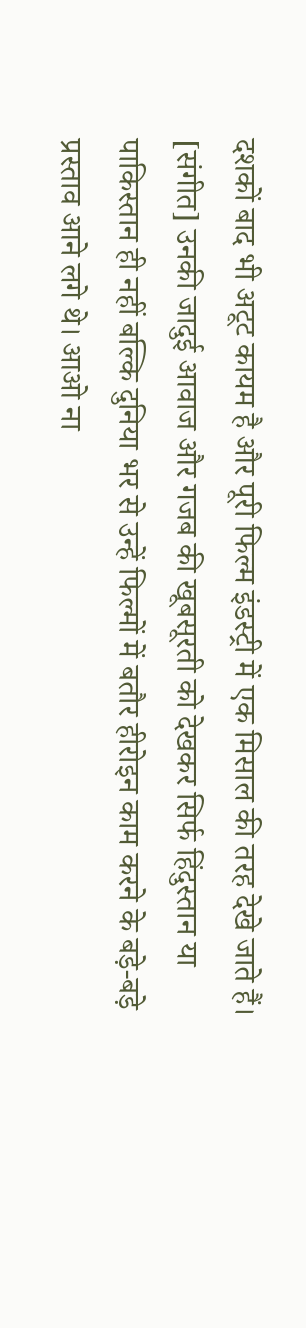दशकों बाद भी अटूट कायम है और पूरी फिल्म इंडस्ट्री में एक मिसाल की तरह देखे जाते हैं। [संगीत] उनकी जादुई आवाज और गजब की खूबसूरती को देखकर सिर्फ हिंदुस्तान या पाकिस्तान ही नहीं बल्कि दुनिया भर से उन्हें फिल्मों में बतौर हीरोइन काम करने के बड़े-बड़े प्रस्ताव आने लगे थे। आओ ना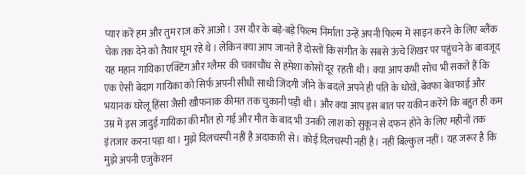प्यार करें हम और तुम राज करें आओ। उस दौर के बड़े-बड़े फिल्म निर्माता उन्हें अपनी फिल्म में साइन करने के लिए ब्लैंक चेक तक देने को तैयार घूम रहे थे। लेकिन क्या आप जानते हैं दोस्तों कि संगीत के सबसे ऊंचे शिखर पर पहुंचने के बावजूद यह महान गायिका एक्टिंग और ग्लैमर की चकाचौंध से हमेशा कोसों दूर रहती थी। क्या आप कभी सोच भी सकते हैं कि एक ऐसी बेदाग गायिका को सिर्फ अपनी सीधी साधी जिंदगी जीने के बदले अपने ही पति के धोखे, बेवफा बेवफाई और भयानक घरेलू हिंसा जैसी खौफनाक कीमत तक चुकानी पड़ी थी। और क्या आप इस बात पर यकीन करेंगे कि बहुत ही कम उम्र में इस जादुई गायिका की मौत हो गई और मौत के बाद भी उनकी लाश को सुकून से दफन होने के लिए महीनों तक इंतजार करना पड़ा था। मुझे दिलचस्पी नहीं है अदाकारी से। कोई दिलचस्पी नहीं है। नहीं बिल्कुल नहीं। यह जरूर है कि मुझे अपनी एजुकेशन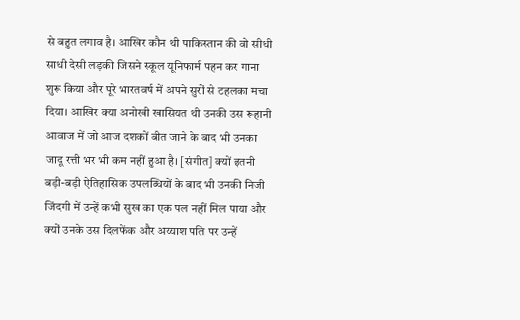से बहुत लगाव है। आखिर कौन थी पाकिस्तान की वो सीधी साधी देसी लड़की जिसने स्कूल यूनिफार्म पहन कर गाना शुरू किया और पूरे भारतवर्ष में अपने सुरों से टहलका मचा दिया। आखिर क्या अनोखी खासियत थी उनकी उस रूहानी आवाज में जो आज दशकों बीत जाने के बाद भी उनका जादू रत्ती भर भी कम नहीं हुआ है। [संगीत] क्यों इतनी बड़ी-बड़ी ऐतिहासिक उपलब्धियों के बाद भी उनकी निजी जिंदगी में उन्हें कभी सुख का एक पल नहीं मिल पाया और क्यों उनके उस दिलफेंक और अय्याश पति पर उन्हें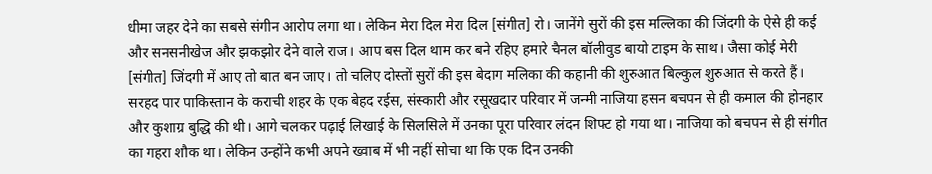धीमा जहर देने का सबसे संगीन आरोप लगा था। लेकिन मेरा दिल मेरा दिल [संगीत] रो। जानेंगे सुरों की इस मल्लिका की जिंदगी के ऐसे ही कई
और सनसनीखेज और झकझोर देने वाले राज। आप बस दिल थाम कर बने रहिए हमारे चैनल बॉलीवुड बायो टाइम के साथ। जैसा कोई मेरी [संगीत] जिंदगी में आए तो बात बन जाए। तो चलिए दोस्तों सुरों की इस बेदाग मलिका की कहानी की शुरुआत बिल्कुल शुरुआत से करते हैं। सरहद पार पाकिस्तान के कराची शहर के एक बेहद रईस, संस्कारी और रसूखदार परिवार में जन्मी नाजिया हसन बचपन से ही कमाल की होनहार और कुशाग्र बुद्धि की थी। आगे चलकर पढ़ाई लिखाई के सिलसिले में उनका पूरा परिवार लंदन शिफ्ट हो गया था। नाजिया को बचपन से ही संगीत का गहरा शौक था। लेकिन उन्होंने कभी अपने ख्वाब में भी नहीं सोचा था कि एक दिन उनकी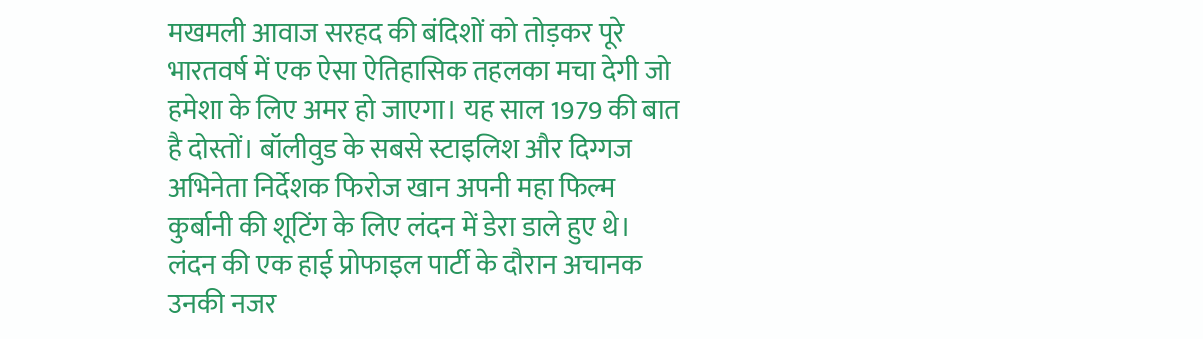मखमली आवाज सरहद की बंदिशों को तोड़कर पूरे भारतवर्ष में एक ऐसा ऐतिहासिक तहलका मचा देगी जो हमेशा के लिए अमर हो जाएगा। यह साल 1979 की बात है दोस्तों। बॉलीवुड के सबसे स्टाइलिश और दिग्गज अभिनेता निर्देशक फिरोज खान अपनी महा फिल्म कुर्बानी की शूटिंग के लिए लंदन में डेरा डाले हुए थे। लंदन की एक हाई प्रोफाइल पार्टी के दौरान अचानक उनकी नजर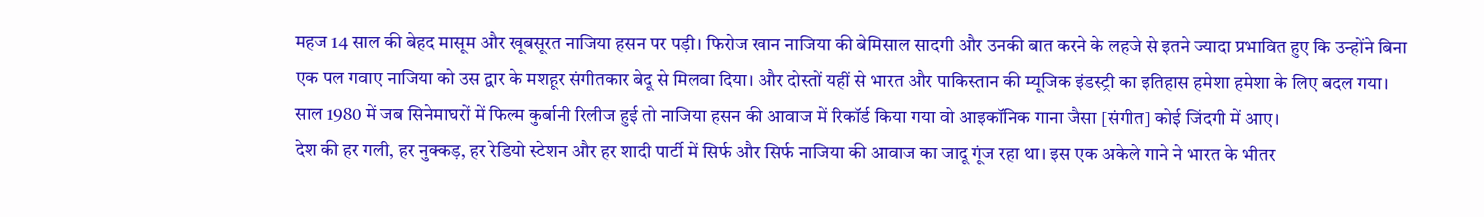महज 14 साल की बेहद मासूम और खूबसूरत नाजिया हसन पर पड़ी। फिरोज खान नाजिया की बेमिसाल सादगी और उनकी बात करने के लहजे से इतने ज्यादा प्रभावित हुए कि उन्होंने बिना एक पल गवाए नाजिया को उस द्वार के मशहूर संगीतकार बेदू से मिलवा दिया। और दोस्तों यहीं से भारत और पाकिस्तान की म्यूजिक इंडस्ट्री का इतिहास हमेशा हमेशा के लिए बदल गया। साल 1980 में जब सिनेमाघरों में फिल्म कुर्बानी रिलीज हुई तो नाजिया हसन की आवाज में रिकॉर्ड किया गया वो आइकॉनिक गाना जैसा [संगीत] कोई जिंदगी में आए।
देश की हर गली, हर नुक्कड़, हर रेडियो स्टेशन और हर शादी पार्टी में सिर्फ और सिर्फ नाजिया की आवाज का जादू गूंज रहा था। इस एक अकेले गाने ने भारत के भीतर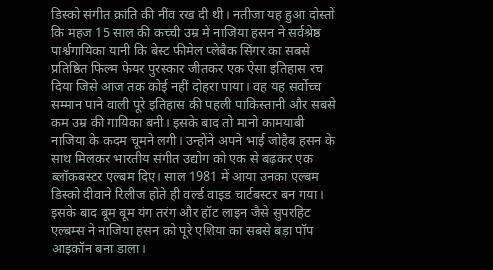डिस्को संगीत क्रांति की नींव रख दी थी। नतीजा यह हुआ दोस्तों कि महज 15 साल की कच्ची उम्र में नाजिया हसन ने सर्वश्रेष्ठ पार्श्वगायिका यानी कि बेस्ट फीमेल प्लेबैक सिंगर का सबसे प्रतिष्ठित फिल्म फेयर पुरस्कार जीतकर एक ऐसा इतिहास रच दिया जिसे आज तक कोई नहीं दोहरा पाया। वह यह सर्वोच्च सम्मान पाने वाली पूरे इतिहास की पहली पाकिस्तानी और सबसे कम उम्र की गायिका बनी। इसके बाद तो मानो कामयाबी नाजिया के कदम चूमने लगी। उन्होंने अपने भाई जोहैब हसन के साथ मिलकर भारतीय संगीत उद्योग को एक से बढ़कर एक ब्लॉकबस्टर एल्बम दिए। साल 1981 में आया उनका एल्बम डिस्को दीवाने रिलीज होते ही वर्ल्ड वाइड चार्टबस्टर बन गया। इसके बाद बूम बूम यंग तरंग और हॉट लाइन जैसे सुपरहिट एल्बम्स ने नाजिया हसन को पूरे एशिया का सबसे बड़ा पॉप आइकॉन बना डाला।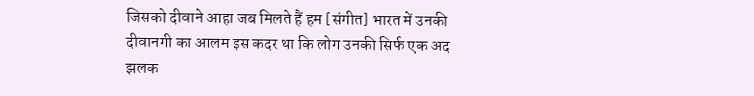जिसको दीवाने आहा जब मिलते हैं हम [संगीत] भारत में उनकी दीवानगी का आलम इस कदर था कि लोग उनकी सिर्फ एक अद झलक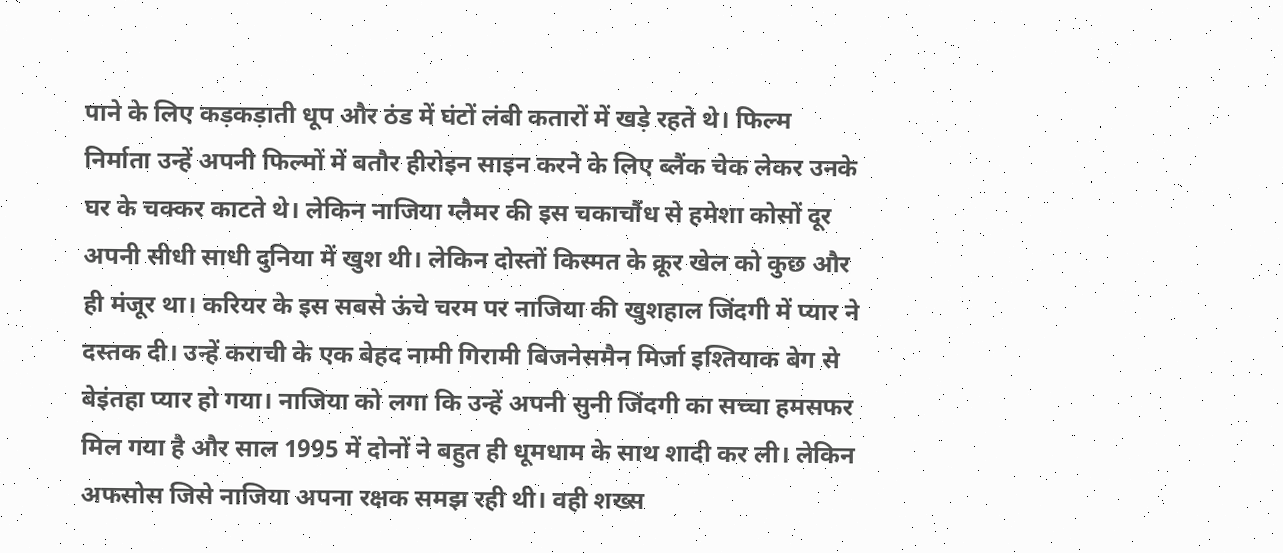पाने के लिए कड़कड़ाती धूप और ठंड में घंटों लंबी कतारों में खड़े रहते थे। फिल्म निर्माता उन्हें अपनी फिल्मों में बतौर हीरोइन साइन करने के लिए ब्लैंक चेक लेकर उनके घर के चक्कर काटते थे। लेकिन नाजिया ग्लैमर की इस चकाचौंध से हमेशा कोसों दूर अपनी सीधी साधी दुनिया में खुश थी। लेकिन दोस्तों किस्मत के क्रूर खेल को कुछ और ही मंजूर था। करियर के इस सबसे ऊंचे चरम पर नाजिया की खुशहाल जिंदगी में प्यार ने दस्तक दी। उन्हें कराची के एक बेहद नामी गिरामी बिजनेसमैन मिर्जा इश्तियाक बेग से बेइंतहा प्यार हो गया। नाजिया को लगा कि उन्हें अपनी सुनी जिंदगी का सच्चा हमसफर मिल गया है और साल 1995 में दोनों ने बहुत ही धूमधाम के साथ शादी कर ली। लेकिन अफसोस जिसे नाजिया अपना रक्षक समझ रही थी। वही शख्स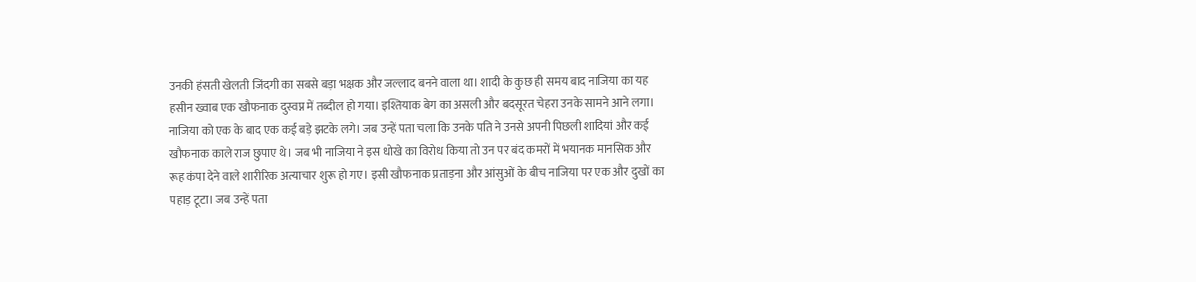उनकी हंसती खेलती जिंदगी का सबसे बड़ा भक्षक और जल्लाद बनने वाला था। शादी के कुछ ही समय बाद नाजिया का यह हसीन ख्वाब एक खौफनाक दुस्वप्न में तब्दील हो गया। इश्तियाक बेग का असली और बदसूरत चेहरा उनके सामने आने लगा।
नाजिया को एक के बाद एक कई बड़े झटके लगे। जब उन्हें पता चला कि उनके पति ने उनसे अपनी पिछली शादियां और कई खौफनाक काले राज छुपाए थे। जब भी नाजिया ने इस धोखे का विरोध किया तो उन पर बंद कमरों में भयानक मानसिक और रूह कंपा देने वाले शारीरिक अत्याचार शुरू हो गए। इसी खौफनाक प्रताड़ना और आंसुओं के बीच नाजिया पर एक और दुखों का पहाड़ टूटा। जब उन्हें पता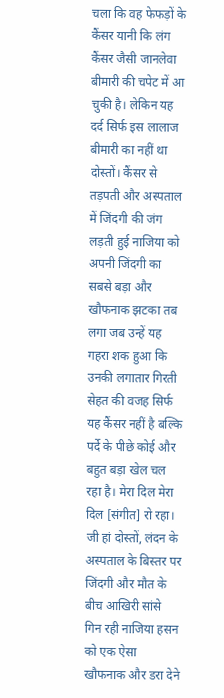चला कि वह फेफड़ों के कैंसर यानी कि लंग कैंसर जैसी जानलेवा बीमारी की चपेट में आ चुकी है। लेकिन यह दर्द सिर्फ इस लालाज बीमारी का नहीं था दोस्तों। कैंसर से तड़पती और अस्पताल में जिंदगी की जंग लड़ती हुई नाजिया को अपनी जिंदगी का सबसे बड़ा और खौफनाक झटका तब लगा जब उन्हें यह गहरा शक हुआ कि उनकी लगातार गिरती सेहत की वजह सिर्फ यह कैंसर नहीं है बल्कि पर्दे के पीछे कोई और बहुत बड़ा खेल चल रहा है। मेरा दिल मेरा दिल [संगीत] रो रहा। जी हां दोस्तों, लंदन के अस्पताल के बिस्तर पर जिंदगी और मौत के बीच आखिरी सांसे गिन रही नाजिया हसन को एक ऐसा खौफनाक और डरा देने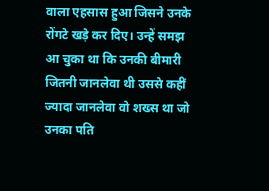वाला एहसास हुआ जिसने उनके रोंगटे खड़े कर दिए। उन्हें समझ आ चुका था कि उनकी बीमारी जितनी जानलेवा थी उससे कहीं ज्यादा जानलेवा वो शख्स था जो उनका पति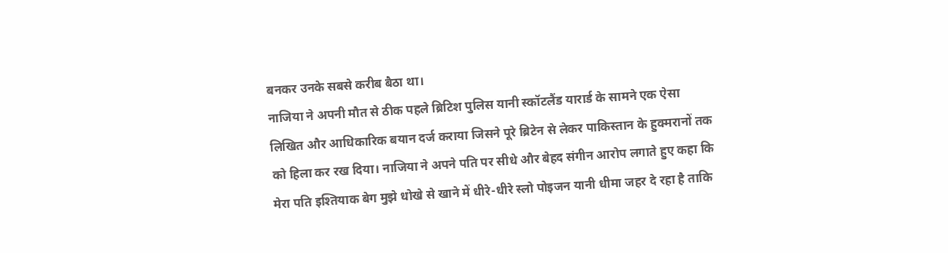बनकर उनके सबसे करीब बैठा था।
नाजिया ने अपनी मौत से ठीक पहले ब्रिटिश पुलिस यानी स्कॉटलैंड यारार्ड के सामने एक ऐसा लिखित और आधिकारिक बयान दर्ज कराया जिसने पूरे ब्रिटेन से लेकर पाकिस्तान के हुक्मरानों तक को हिला कर रख दिया। नाजिया ने अपने पति पर सीधे और बेहद संगीन आरोप लगाते हुए कहा कि मेरा पति इश्तियाक बेग मुझे धोखे से खाने में धीरे-धीरे स्लो पोइजन यानी धीमा जहर दे रहा है ताकि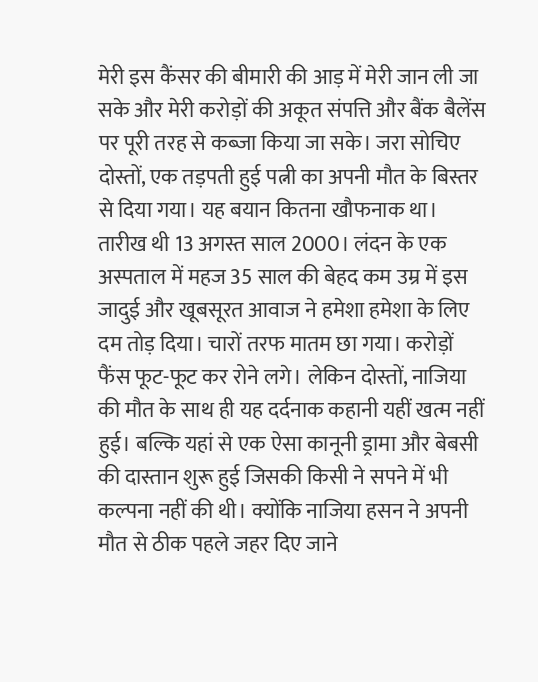मेरी इस कैंसर की बीमारी की आड़ में मेरी जान ली जा सके और मेरी करोड़ों की अकूत संपत्ति और बैंक बैलेंस पर पूरी तरह से कब्जा किया जा सके। जरा सोचिए दोस्तों, एक तड़पती हुई पत्नी का अपनी मौत के बिस्तर से दिया गया। यह बयान कितना खौफनाक था। तारीख थी 13 अगस्त साल 2000। लंदन के एक अस्पताल में महज 35 साल की बेहद कम उम्र में इस जादुई और खूबसूरत आवाज ने हमेशा हमेशा के लिए दम तोड़ दिया। चारों तरफ मातम छा गया। करोड़ों फैंस फूट-फूट कर रोने लगे। लेकिन दोस्तों, नाजिया की मौत के साथ ही यह दर्दनाक कहानी यहीं खत्म नहीं हुई। बल्कि यहां से एक ऐसा कानूनी ड्रामा और बेबसी की दास्तान शुरू हुई जिसकी किसी ने सपने में भी कल्पना नहीं की थी। क्योंकि नाजिया हसन ने अपनी मौत से ठीक पहले जहर दिए जाने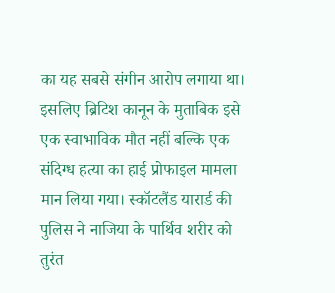का यह सबसे संगीन आरोप लगाया था। इसलिए ब्रिटिश कानून के मुताबिक इसे एक स्वाभाविक मौत नहीं बल्कि एक संदिग्ध हत्या का हाई प्रोफाइल मामला मान लिया गया। स्कॉटलैंड यारार्ड की पुलिस ने नाजिया के पार्थिव शरीर को तुरंत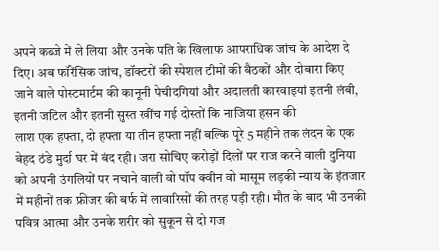अपने कब्जे में ले लिया और उनके पति के खिलाफ आपराधिक जांच के आदेश दे दिए। अब फॉरेंसिक जांच, डॉक्टरों की स्पेशल टीमों की बैठकों और दोबारा किए जाने वाले पोस्टमार्टम की कानूनी पेचीदगियां और अदालती कारवाइयां इतनी लंबी, इतनी जटिल और इतनी सुस्त खींच गई दोस्तों कि नाजिया हसन की
लाश एक हफ्ता, दो हफ्ता या तीन हफ्ता नहीं बल्कि पूरे 5 महीने तक लंदन के एक बेहद ठंडे मुर्दा घर में बंद रही। जरा सोचिए करोड़ों दिलों पर राज करने वाली दुनिया को अपनी उंगलियों पर नचाने वाली वो पॉप क्वीन वो मासूम लड़की न्याय के इंतजार में महीनों तक फ्रीजर की बर्फ में लावारिसों की तरह पड़ी रही। मौत के बाद भी उनकी पवित्र आत्मा और उनके शरीर को सुकून से दो गज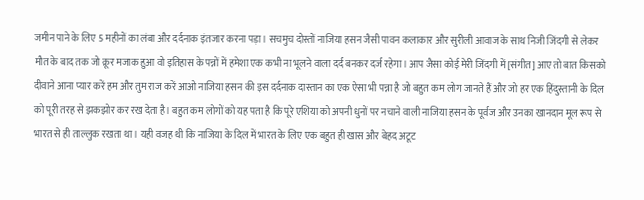जमीन पाने के लिए 5 महीनों का लंबा और दर्दनाक इंतजार करना पड़ा। सचमुच दोस्तों नाजिया हसन जैसी पावन कलाकार और सुरीली आवाज के साथ निजी जिंदगी से लेकर मौत के बाद तक जो क्रूर मजाक हुआ वो इतिहास के पन्नों में हमेशा एक कभी ना भूलने वाला दर्द बनकर दर्ज रहेगा। आप जैसा कोई मेरी जिंदगी में [संगीत] आए तो बात किसको दीवाने आना प्यार करें हम और तुम राज करें आओ नाजिया हसन की इस दर्दनाक दास्तान का एक ऐसा भी पन्ना है जो बहुत कम लोग जानते हैं और जो हर एक हिंदुस्तानी के दिल को पूरी तरह से झकझोर कर रख देता है। बहुत कम लोगों को यह पता है कि पूरे एशिया को अपनी धुनों पर नचाने वाली नाजिया हसन के पूर्वज और उनका खानदान मूल रूप से भारत से ही ताल्लुक रखता था। यही वजह थी कि नाजिया के दिल में भारत के लिए एक बहुत ही खास और बेहद अटूट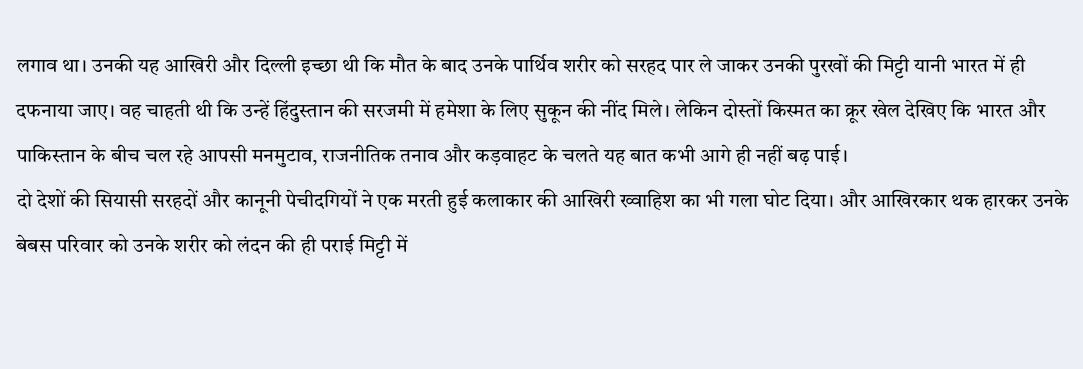लगाव था। उनकी यह आखिरी और दिल्ली इच्छा थी कि मौत के बाद उनके पार्थिव शरीर को सरहद पार ले जाकर उनकी पुरखों की मिट्टी यानी भारत में ही दफनाया जाए। वह चाहती थी कि उन्हें हिंदुस्तान की सरजमी में हमेशा के लिए सुकून की नींद मिले। लेकिन दोस्तों किस्मत का क्रूर खेल देखिए कि भारत और पाकिस्तान के बीच चल रहे आपसी मनमुटाव, राजनीतिक तनाव और कड़वाहट के चलते यह बात कभी आगे ही नहीं बढ़ पाई।
दो देशों की सियासी सरहदों और कानूनी पेचीदगियों ने एक मरती हुई कलाकार की आखिरी ख्वाहिश का भी गला घोट दिया। और आखिरकार थक हारकर उनके बेबस परिवार को उनके शरीर को लंदन की ही पराई मिट्टी में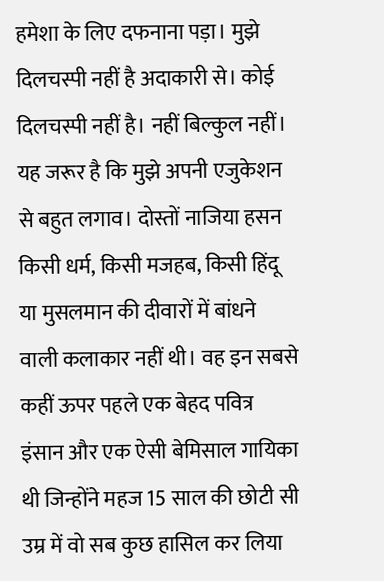हमेशा के लिए दफनाना पड़ा। मुझे दिलचस्पी नहीं है अदाकारी से। कोई दिलचस्पी नहीं है। नहीं बिल्कुल नहीं। यह जरूर है कि मुझे अपनी एजुकेशन से बहुत लगाव। दोस्तों नाजिया हसन किसी धर्म, किसी मजहब, किसी हिंदू या मुसलमान की दीवारों में बांधने वाली कलाकार नहीं थी। वह इन सबसे कहीं ऊपर पहले एक बेहद पवित्र इंसान और एक ऐसी बेमिसाल गायिका थी जिन्होंने महज 15 साल की छोटी सी उम्र में वो सब कुछ हासिल कर लिया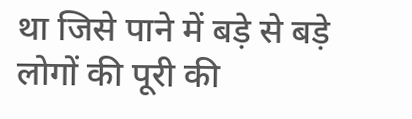था जिसे पाने में बड़े से बड़े लोगों की पूरी की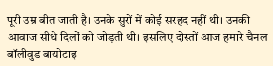पूरी उम्र बीत जाती है। उनके सुरों में कोई सरहद नहीं थी। उनकी आवाज सीधे दिलों को जोड़ती थी। इसलिए दोस्तों आज हमारे चैनल बॉलीवुड बायोटाइ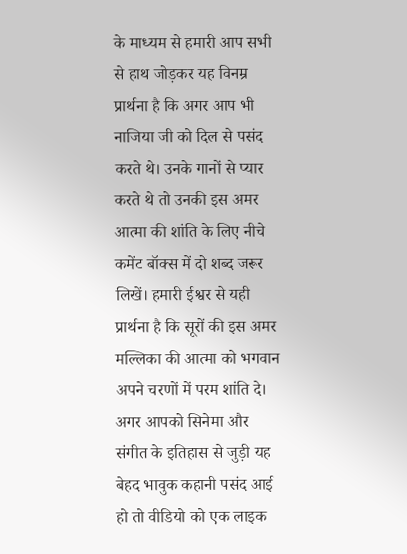के माध्यम से हमारी आप सभी से हाथ जोड़कर यह विनम्र प्रार्थना है कि अगर आप भी नाजिया जी को दिल से पसंद करते थे। उनके गानों से प्यार करते थे तो उनकी इस अमर आत्मा की शांति के लिए नीचे कमेंट बॉक्स में दो शब्द जरूर लिखें। हमारी ईश्वर से यही प्रार्थना है कि सूरों की इस अमर मल्लिका की आत्मा को भगवान अपने चरणों में परम शांति दे। अगर आपको सिनेमा और संगीत के इतिहास से जुड़ी यह बेहद भावुक कहानी पसंद आई हो तो वीडियो को एक लाइक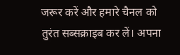जरूर करें और हमारे चैनल को तुरंत सब्सक्राइब कर लें। अपना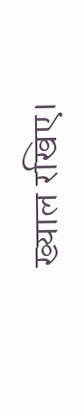ख्याल रखिए।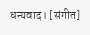धन्यवाद। [संगीत]